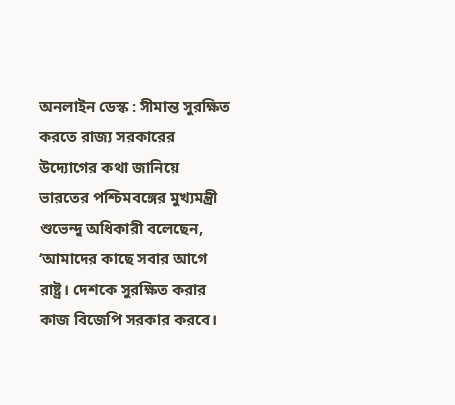অনলাইন ডেস্ক : সীমান্ত সুরক্ষিত করতে রাজ্য সরকারের উদ্যোগের কথা জানিয়ে ভারতের পশ্চিমবঙ্গের মুখ্যমন্ত্রী শুভেন্দু অধিকারী বলেছেন, ‘আমাদের কাছে সবার আগে রাষ্ট্র। দেশকে সুরক্ষিত করার কাজ বিজেপি সরকার করবে।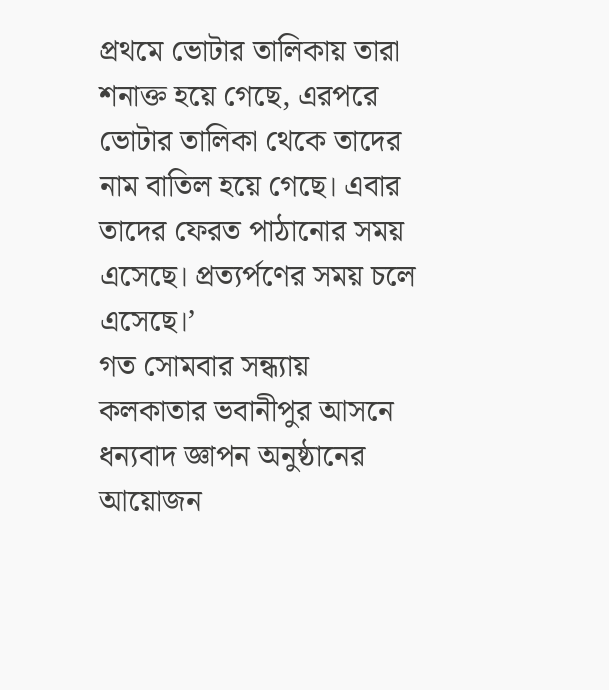প্রথমে ভোটার তালিকায় তারা শনাক্ত হয়ে গেছে, এরপরে ভোটার তালিকা থেকে তাদের নাম বাতিল হয়ে গেছে। এবার তাদের ফেরত পাঠানোর সময় এসেছে। প্রত্যর্পণের সময় চলে এসেছে।’
গত সোমবার সন্ধ্যায় কলকাতার ভবানীপুর আসনে ধন্যবাদ জ্ঞাপন অনুষ্ঠানের আয়োজন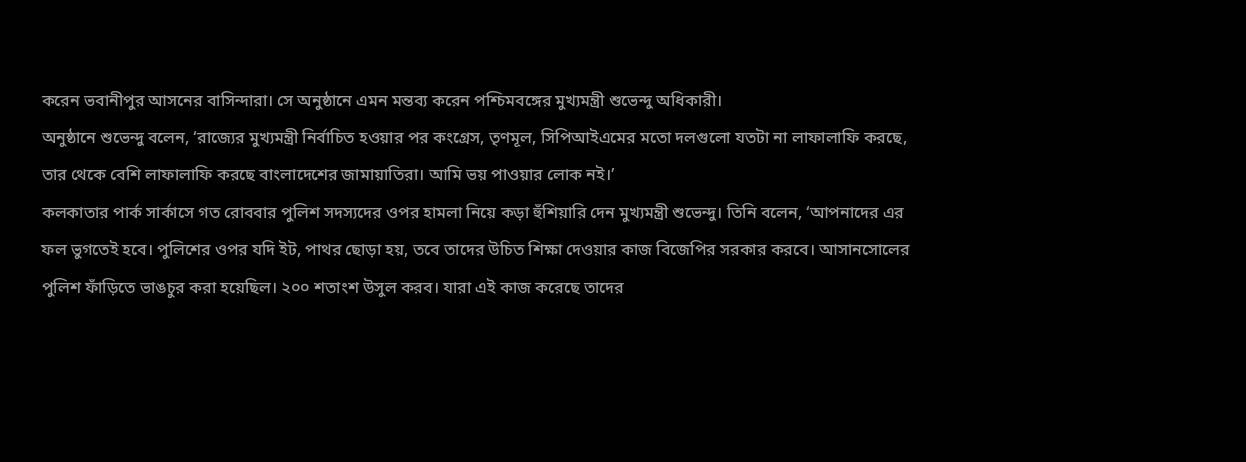করেন ভবানীপুর আসনের বাসিন্দারা। সে অনুষ্ঠানে এমন মন্তব্য করেন পশ্চিমবঙ্গের মুখ্যমন্ত্রী শুভেন্দু অধিকারী।
অনুষ্ঠানে শুভেন্দু বলেন, ‘রাজ্যের মুখ্যমন্ত্রী নির্বাচিত হওয়ার পর কংগ্রেস, তৃণমূল, সিপিআইএমের মতো দলগুলো যতটা না লাফালাফি করছে, তার থেকে বেশি লাফালাফি করছে বাংলাদেশের জামায়াতিরা। আমি ভয় পাওয়ার লোক নই।’
কলকাতার পার্ক সার্কাসে গত রোববার পুলিশ সদস্যদের ওপর হামলা নিয়ে কড়া হুঁশিয়ারি দেন মুখ্যমন্ত্রী শুভেন্দু। তিনি বলেন, ‘আপনাদের এর ফল ভুগতেই হবে। পুলিশের ওপর যদি ইট, পাথর ছোড়া হয়, তবে তাদের উচিত শিক্ষা দেওয়ার কাজ বিজেপির সরকার করবে। আসানসোলের পুলিশ ফাঁড়িতে ভাঙচুর করা হয়েছিল। ২০০ শতাংশ উসুল করব। যারা এই কাজ করেছে তাদের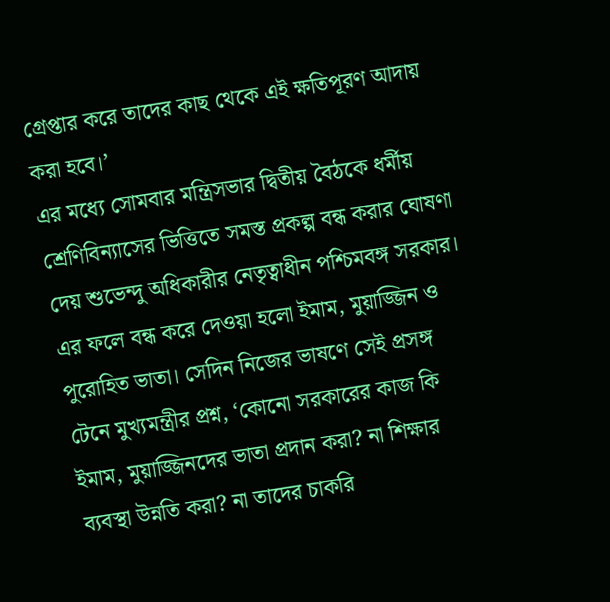গ্রেপ্তার করে তাদের কাছ থেকে এই ক্ষতিপূরণ আদায় করা হবে।’
এর মধ্যে সোমবার মন্ত্রিসভার দ্বিতীয় বৈঠকে ধর্মীয় শ্রেণিবিন্যাসের ভিত্তিতে সমস্ত প্রকল্প বন্ধ করার ঘোষণা দেয় শুভেন্দু অধিকারীর নেতৃত্বাধীন পশ্চিমবঙ্গ সরকার। এর ফলে বন্ধ করে দেওয়া হলো ইমাম, মুয়াজ্জিন ও পুরোহিত ভাতা। সেদিন নিজের ভাষণে সেই প্রসঙ্গ টেনে মুখ্যমন্ত্রীর প্রশ্ন, ‘কোনো সরকারের কাজ কি ইমাম, মুয়াজ্জিনদের ভাতা প্রদান করা? না শিক্ষার ব্যবস্থা উন্নতি করা? না তাদের চাকরি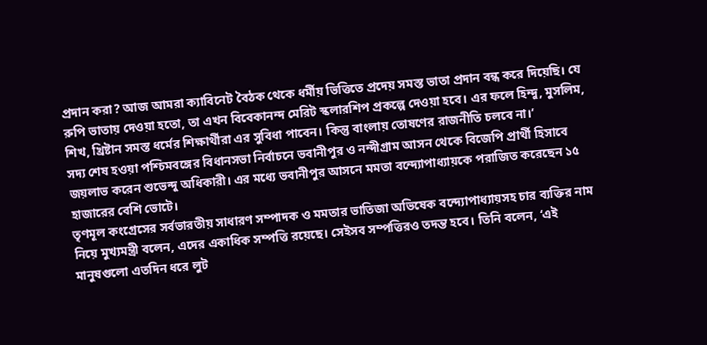প্রদান করা? আজ আমরা ক্যাবিনেট বৈঠক থেকে ধর্মীয় ভিত্তিতে প্রদেয় সমস্ত ভাতা প্রদান বন্ধ করে দিয়েছি। যে রুপি ভাতায় দেওয়া হতো, তা এখন বিবেকানন্দ মেরিট স্কলারশিপ প্রকল্পে দেওয়া হবে। এর ফলে হিন্দু, মুসলিম, শিখ, খ্রিষ্টান সমস্ত ধর্মের শিক্ষার্থীরা এর সুবিধা পাবেন। কিন্তু বাংলায় তোষণের রাজনীতি চলবে না।’
সদ্য শেষ হওয়া পশ্চিমবঙ্গের বিধানসভা নির্বাচনে ভবানীপুর ও নন্দীগ্রাম আসন থেকে বিজেপি প্রার্থী হিসাবে জয়লাভ করেন শুভেন্দু অধিকারী। এর মধ্যে ভবানীপুর আসনে মমতা বন্দ্যোপাধ্যায়কে পরাজিত করেছেন ১৫ হাজারের বেশি ভোটে।
তৃণমূল কংগ্রেসের সর্বভারতীয় সাধারণ সম্পাদক ও মমতার ভাতিজা অভিষেক বন্দ্যোপাধ্যায়সহ চার ব্যক্তির নাম নিয়ে মুখ্যমন্ত্রী বলেন, এদের একাধিক সম্পত্তি রয়েছে। সেইসব সম্পত্তিরও তদন্ত হবে। তিনি বলেন, ‘এই মানুষগুলো এতদিন ধরে লুট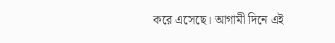করে এসেছে। আগামী দিনে এই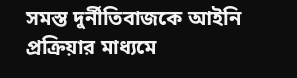সমস্ত দুর্নীতিবাজকে আইনি প্রক্রিয়ার মাধ্যমে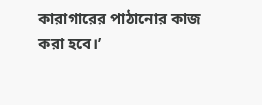কারাগারের পাঠানোর কাজ করা হবে।’